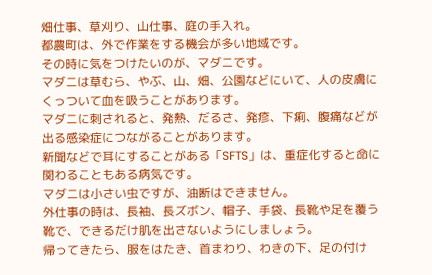畑仕事、草刈り、山仕事、庭の手入れ。
都農町は、外で作業をする機会が多い地域です。
その時に気をつけたいのが、マダニです。
マダニは草むら、やぶ、山、畑、公園などにいて、人の皮膚にくっついて血を吸うことがあります。
マダニに刺されると、発熱、だるさ、発疹、下痢、腹痛などが出る感染症につながることがあります。
新聞などで耳にすることがある「SFTS」は、重症化すると命に関わることもある病気です。
マダニは小さい虫ですが、油断はできません。
外仕事の時は、長袖、長ズボン、帽子、手袋、長靴や足を覆う靴で、できるだけ肌を出さないようにしましょう。
帰ってきたら、服をはたき、首まわり、わきの下、足の付け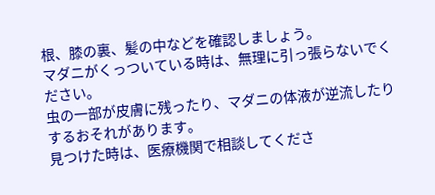根、膝の裏、髪の中などを確認しましょう。
マダニがくっついている時は、無理に引っ張らないでください。
虫の一部が皮膚に残ったり、マダニの体液が逆流したりするおそれがあります。
見つけた時は、医療機関で相談してくださ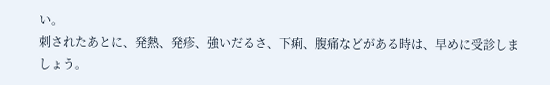い。
刺されたあとに、発熱、発疹、強いだるさ、下痢、腹痛などがある時は、早めに受診しましょう。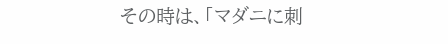その時は、「マダニに刺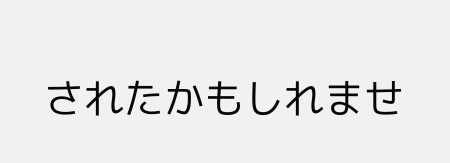されたかもしれませ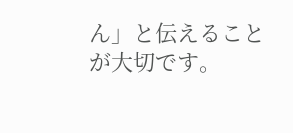ん」と伝えることが大切です。